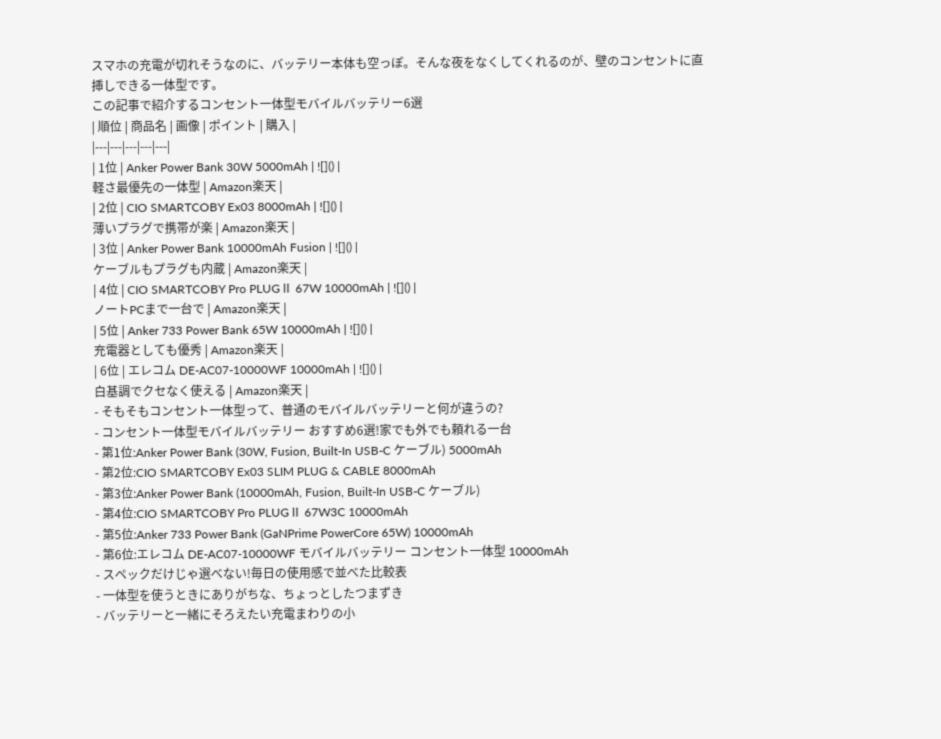スマホの充電が切れそうなのに、バッテリー本体も空っぽ。そんな夜をなくしてくれるのが、壁のコンセントに直挿しできる一体型です。
この記事で紹介するコンセント一体型モバイルバッテリー6選
| 順位 | 商品名 | 画像 | ポイント | 購入 |
|---|---|---|---|---|
| 1位 | Anker Power Bank 30W 5000mAh | ![]() |
軽さ最優先の一体型 | Amazon楽天 |
| 2位 | CIO SMARTCOBY Ex03 8000mAh | ![]() |
薄いプラグで携帯が楽 | Amazon楽天 |
| 3位 | Anker Power Bank 10000mAh Fusion | ![]() |
ケーブルもプラグも内蔵 | Amazon楽天 |
| 4位 | CIO SMARTCOBY Pro PLUGⅡ 67W 10000mAh | ![]() |
ノートPCまで一台で | Amazon楽天 |
| 5位 | Anker 733 Power Bank 65W 10000mAh | ![]() |
充電器としても優秀 | Amazon楽天 |
| 6位 | エレコム DE-AC07-10000WF 10000mAh | ![]() |
白基調でクセなく使える | Amazon楽天 |
- そもそもコンセント一体型って、普通のモバイルバッテリーと何が違うの?
- コンセント一体型モバイルバッテリー おすすめ6選!家でも外でも頼れる一台
- 第1位:Anker Power Bank (30W, Fusion, Built-In USB-C ケーブル) 5000mAh
- 第2位:CIO SMARTCOBY Ex03 SLIM PLUG & CABLE 8000mAh
- 第3位:Anker Power Bank (10000mAh, Fusion, Built-In USB-C ケーブル)
- 第4位:CIO SMARTCOBY Pro PLUGⅡ 67W3C 10000mAh
- 第5位:Anker 733 Power Bank (GaNPrime PowerCore 65W) 10000mAh
- 第6位:エレコム DE-AC07-10000WF モバイルバッテリー コンセント一体型 10000mAh
- スペックだけじゃ選べない!毎日の使用感で並べた比較表
- 一体型を使うときにありがちな、ちょっとしたつまずき
- バッテリーと一緒にそろえたい充電まわりの小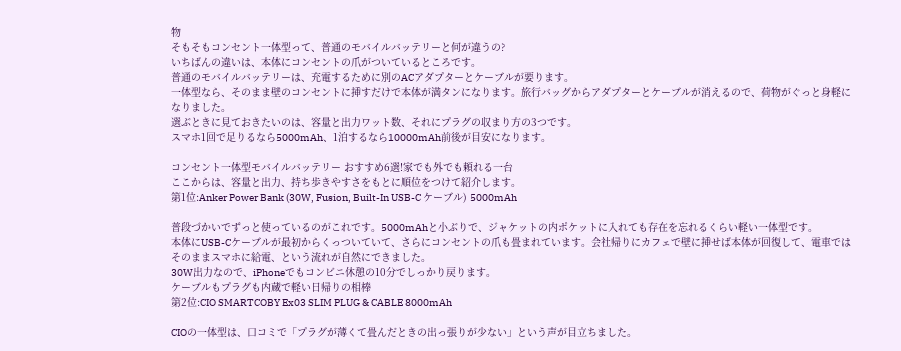物
そもそもコンセント一体型って、普通のモバイルバッテリーと何が違うの?
いちばんの違いは、本体にコンセントの爪がついているところです。
普通のモバイルバッテリーは、充電するために別のACアダプターとケーブルが要ります。
一体型なら、そのまま壁のコンセントに挿すだけで本体が満タンになります。旅行バッグからアダプターとケーブルが消えるので、荷物がぐっと身軽になりました。
選ぶときに見ておきたいのは、容量と出力ワット数、それにプラグの収まり方の3つです。
スマホ1回で足りるなら5000mAh、1泊するなら10000mAh前後が目安になります。

コンセント一体型モバイルバッテリー おすすめ6選!家でも外でも頼れる一台
ここからは、容量と出力、持ち歩きやすさをもとに順位をつけて紹介します。
第1位:Anker Power Bank (30W, Fusion, Built-In USB-C ケーブル) 5000mAh

普段づかいでずっと使っているのがこれです。5000mAhと小ぶりで、ジャケットの内ポケットに入れても存在を忘れるくらい軽い一体型です。
本体にUSB-Cケーブルが最初からくっついていて、さらにコンセントの爪も畳まれています。会社帰りにカフェで壁に挿せば本体が回復して、電車ではそのままスマホに給電、という流れが自然にできました。
30W出力なので、iPhoneでもコンビニ休憩の10分でしっかり戻ります。
ケーブルもプラグも内蔵で軽い日帰りの相棒
第2位:CIO SMARTCOBY Ex03 SLIM PLUG & CABLE 8000mAh

CIOの一体型は、口コミで「プラグが薄くて畳んだときの出っ張りが少ない」という声が目立ちました。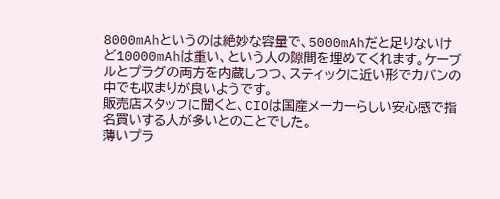8000mAhというのは絶妙な容量で、5000mAhだと足りないけど10000mAhは重い、という人の隙間を埋めてくれます。ケーブルとプラグの両方を内蔵しつつ、スティックに近い形でカバンの中でも収まりが良いようです。
販売店スタッフに聞くと、CIOは国産メーカーらしい安心感で指名買いする人が多いとのことでした。
薄いプラ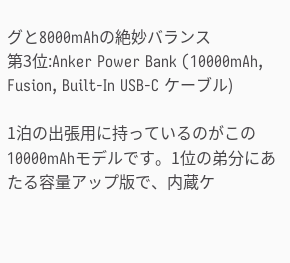グと8000mAhの絶妙バランス
第3位:Anker Power Bank (10000mAh, Fusion, Built-In USB-C ケーブル)

1泊の出張用に持っているのがこの10000mAhモデルです。1位の弟分にあたる容量アップ版で、内蔵ケ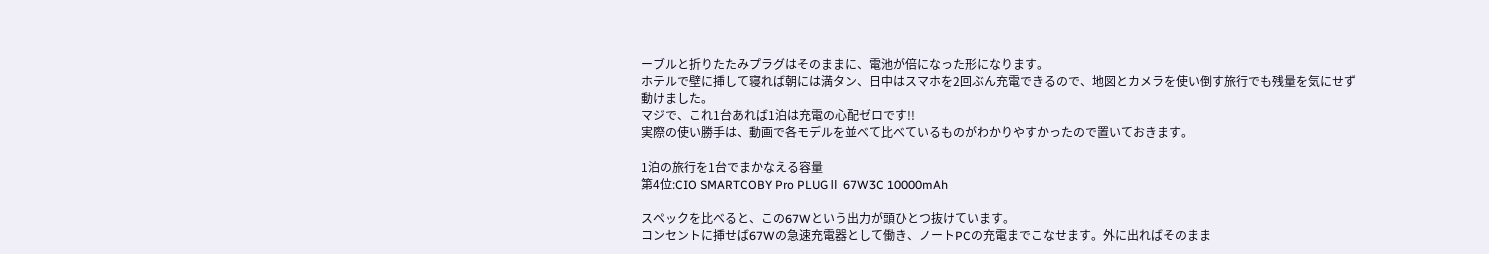ーブルと折りたたみプラグはそのままに、電池が倍になった形になります。
ホテルで壁に挿して寝れば朝には満タン、日中はスマホを2回ぶん充電できるので、地図とカメラを使い倒す旅行でも残量を気にせず動けました。
マジで、これ1台あれば1泊は充電の心配ゼロです!!
実際の使い勝手は、動画で各モデルを並べて比べているものがわかりやすかったので置いておきます。

1泊の旅行を1台でまかなえる容量
第4位:CIO SMARTCOBY Pro PLUGⅡ 67W3C 10000mAh

スペックを比べると、この67Wという出力が頭ひとつ抜けています。
コンセントに挿せば67Wの急速充電器として働き、ノートPCの充電までこなせます。外に出ればそのまま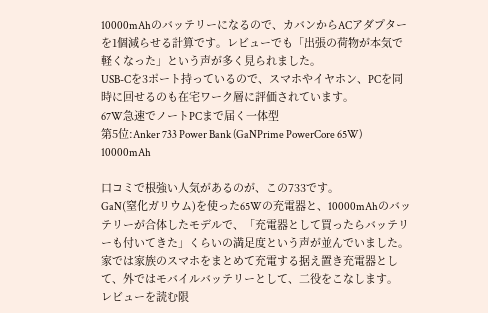10000mAhのバッテリーになるので、カバンからACアダプターを1個減らせる計算です。レビューでも「出張の荷物が本気で軽くなった」という声が多く見られました。
USB-Cを3ポート持っているので、スマホやイヤホン、PCを同時に回せるのも在宅ワーク層に評価されています。
67W急速でノートPCまで届く一体型
第5位:Anker 733 Power Bank (GaNPrime PowerCore 65W) 10000mAh

口コミで根強い人気があるのが、この733です。
GaN(窒化ガリウム)を使った65Wの充電器と、10000mAhのバッテリーが合体したモデルで、「充電器として買ったらバッテリーも付いてきた」くらいの満足度という声が並んでいました。家では家族のスマホをまとめて充電する据え置き充電器として、外ではモバイルバッテリーとして、二役をこなします。
レビューを読む限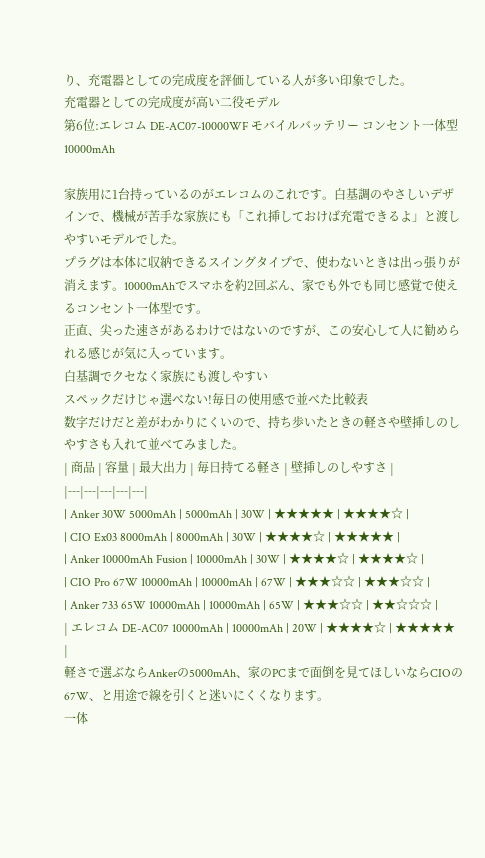り、充電器としての完成度を評価している人が多い印象でした。
充電器としての完成度が高い二役モデル
第6位:エレコム DE-AC07-10000WF モバイルバッテリー コンセント一体型 10000mAh

家族用に1台持っているのがエレコムのこれです。白基調のやさしいデザインで、機械が苦手な家族にも「これ挿しておけば充電できるよ」と渡しやすいモデルでした。
プラグは本体に収納できるスイングタイプで、使わないときは出っ張りが消えます。10000mAhでスマホを約2回ぶん、家でも外でも同じ感覚で使えるコンセント一体型です。
正直、尖った速さがあるわけではないのですが、この安心して人に勧められる感じが気に入っています。
白基調でクセなく家族にも渡しやすい
スペックだけじゃ選べない!毎日の使用感で並べた比較表
数字だけだと差がわかりにくいので、持ち歩いたときの軽さや壁挿しのしやすさも入れて並べてみました。
| 商品 | 容量 | 最大出力 | 毎日持てる軽さ | 壁挿しのしやすさ |
|---|---|---|---|---|
| Anker 30W 5000mAh | 5000mAh | 30W | ★★★★★ | ★★★★☆ |
| CIO Ex03 8000mAh | 8000mAh | 30W | ★★★★☆ | ★★★★★ |
| Anker 10000mAh Fusion | 10000mAh | 30W | ★★★★☆ | ★★★★☆ |
| CIO Pro 67W 10000mAh | 10000mAh | 67W | ★★★☆☆ | ★★★☆☆ |
| Anker 733 65W 10000mAh | 10000mAh | 65W | ★★★☆☆ | ★★☆☆☆ |
| エレコム DE-AC07 10000mAh | 10000mAh | 20W | ★★★★☆ | ★★★★★ |
軽さで選ぶならAnkerの5000mAh、家のPCまで面倒を見てほしいならCIOの67W、と用途で線を引くと迷いにくくなります。
一体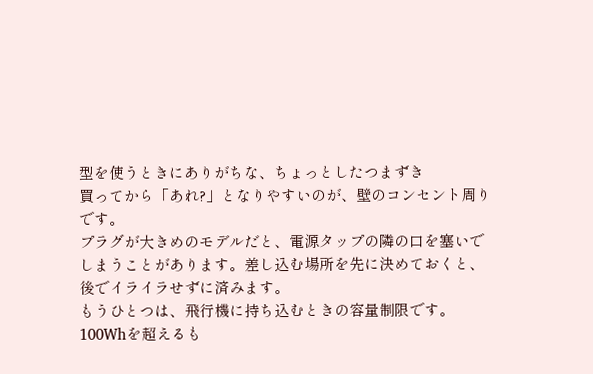型を使うときにありがちな、ちょっとしたつまずき
買ってから「あれ?」となりやすいのが、壁のコンセント周りです。
プラグが大きめのモデルだと、電源タップの隣の口を塞いでしまうことがあります。差し込む場所を先に決めておくと、後でイライラせずに済みます。
もうひとつは、飛行機に持ち込むときの容量制限です。100Whを超えるも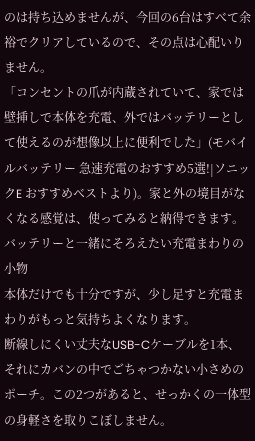のは持ち込めませんが、今回の6台はすべて余裕でクリアしているので、その点は心配いりません。
「コンセントの爪が内蔵されていて、家では壁挿しで本体を充電、外ではバッテリーとして使えるのが想像以上に便利でした」(モバイルバッテリー 急速充電のおすすめ5選!|ソニックE おすすめベストより)。家と外の境目がなくなる感覚は、使ってみると納得できます。
バッテリーと一緒にそろえたい充電まわりの小物
本体だけでも十分ですが、少し足すと充電まわりがもっと気持ちよくなります。
断線しにくい丈夫なUSB-Cケーブルを1本、それにカバンの中でごちゃつかない小さめのポーチ。この2つがあると、せっかくの一体型の身軽さを取りこぼしません。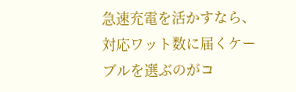急速充電を活かすなら、対応ワット数に届くケーブルを選ぶのがコ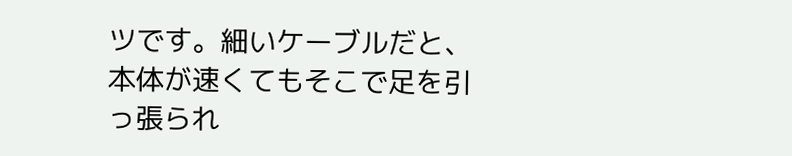ツです。細いケーブルだと、本体が速くてもそこで足を引っ張られ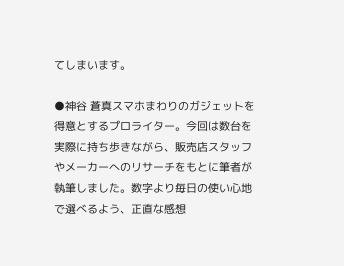てしまいます。

●神谷 蒼真スマホまわりのガジェットを得意とするプロライター。今回は数台を実際に持ち歩きながら、販売店スタッフやメーカーへのリサーチをもとに筆者が執筆しました。数字より毎日の使い心地で選べるよう、正直な感想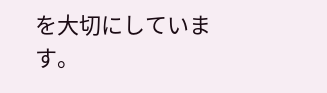を大切にしています。